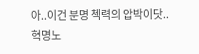아..이건 분명 첵력의 압박이닷..
혁명노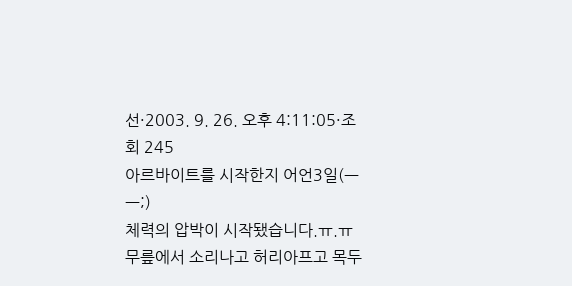선·2003. 9. 26. 오후 4:11:05·조회 245
아르바이트를 시작한지 어언3일(ㅡㅡ;)
체력의 압박이 시작됐습니다.ㅠ.ㅠ
무릎에서 소리나고 허리아프고 목두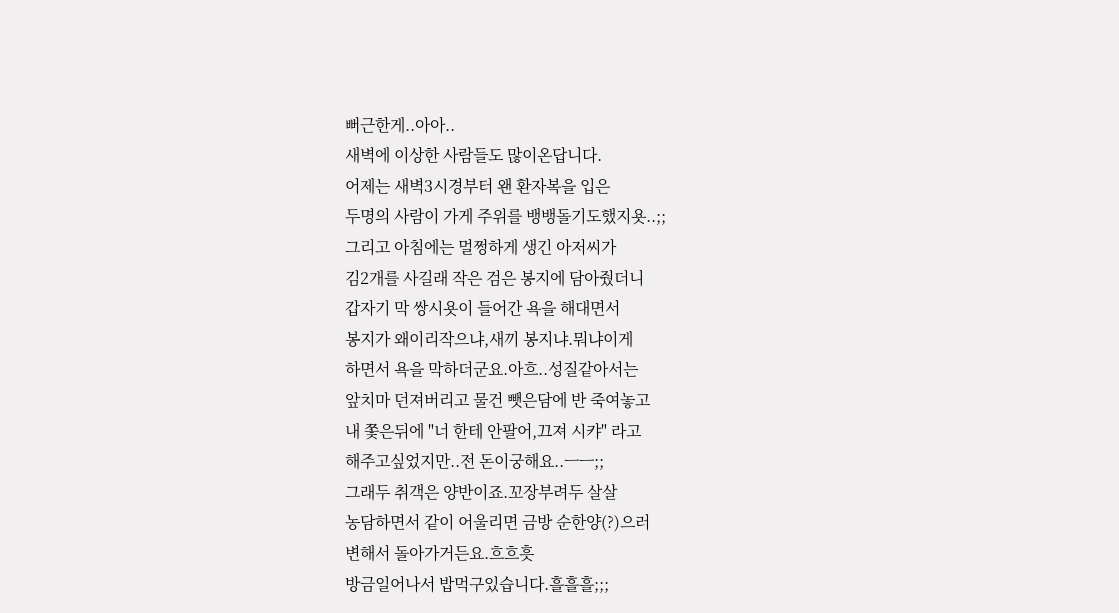뻐근한게..아아..
새벽에 이상한 사람들도 많이온답니다.
어제는 새벽3시경부터 왠 환자복을 입은
두명의 사람이 가게 주위를 뱅뱅돌기도했지욧..;;
그리고 아침에는 멀쩡하게 생긴 아저씨가
김2개를 사길래 작은 검은 봉지에 담아줬더니
갑자기 막 쌍시욧이 들어간 욕을 해대면서
봉지가 왜이리작으냐,새끼 봉지냐.뭐냐이게
하면서 욕을 막하더군요.아흐..성질같아서는
앞치마 던져버리고 물건 뺏은담에 반 죽여놓고
내 쫓은뒤에 "너 한테 안팔어,끄져 시캬" 라고
해주고싶었지만..전 돈이궁해요..ㅡㅡ;;
그래두 취객은 양반이죠.꼬장부려두 살살
농담하면서 같이 어울리면 금방 순한양(?)으러
변해서 돌아가거든요.흐흐흣
방금일어나서 밥먹구있습니다.흘흘흘;;;